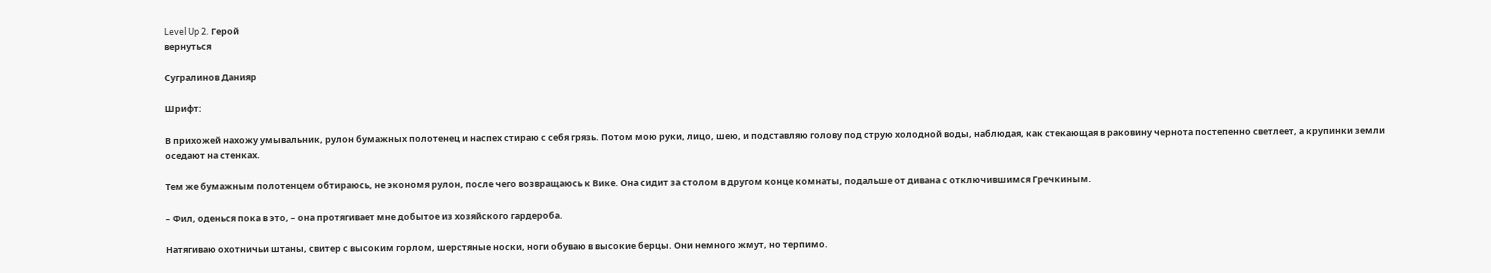Level Up 2. Герой
вернуться

Сугралинов Данияр

Шрифт:

В прихожей нахожу умывальник, рулон бумажных полотенец и наспех стираю с себя грязь. Потом мою руки, лицо, шею, и подставляю голову под струю холодной воды, наблюдая, как стекающая в раковину чернота постепенно светлеет, а крупинки земли оседают на стенках.

Тем же бумажным полотенцем обтираюсь, не экономя рулон, после чего возвращаюсь к Вике. Она сидит за столом в другом конце комнаты, подальше от дивана с отключившимся Гречкиным.

– Фил, оденься пока в это, – она протягивает мне добытое из хозяйского гардероба.

Натягиваю охотничьи штаны, свитер с высоким горлом, шерстяные носки, ноги обуваю в высокие берцы. Они немного жмут, но терпимо.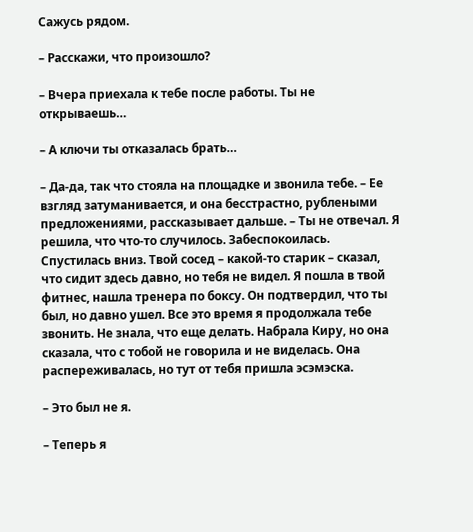Сажусь рядом.

– Расскажи, что произошло?

– Вчера приехала к тебе после работы. Ты не открываешь…

– А ключи ты отказалась брать…

– Да-да, так что стояла на площадке и звонила тебе. – Ее взгляд затуманивается, и она бесстрастно, рублеными предложениями, рассказывает дальше. – Ты не отвечал. Я решила, что что-то случилось. Забеспокоилась. Спустилась вниз. Твой сосед – какой-то старик – сказал, что сидит здесь давно, но тебя не видел. Я пошла в твой фитнес, нашла тренера по боксу. Он подтвердил, что ты был, но давно ушел. Все это время я продолжала тебе звонить. Не знала, что еще делать. Набрала Киру, но она сказала, что с тобой не говорила и не виделась. Она распереживалась, но тут от тебя пришла эсэмэска.

– Это был не я.

– Теперь я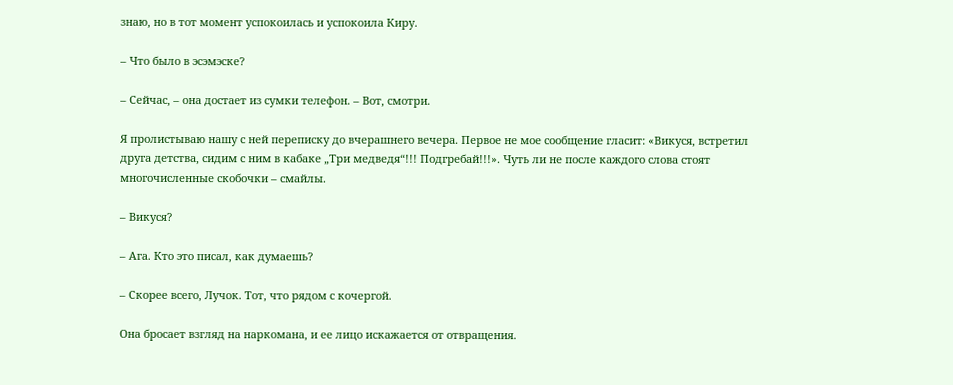знаю, но в тот момент успокоилась и успокоила Киру.

– Что было в эсэмэске?

– Сейчас, – она достает из сумки телефон. – Вот, смотри.

Я пролистываю нашу с ней переписку до вчерашнего вечера. Первое не мое сообщение гласит: «Викуся, встретил друга детства, сидим с ним в кабаке „Три медведя“!!! Подгребай!!!». Чуть ли не после каждого слова стоят многочисленные скобочки – смайлы.

– Викуся?

– Ага. Кто это писал, как думаешь?

– Скорее всего, Лучок. Тот, что рядом с кочергой.

Она бросает взгляд на наркомана, и ее лицо искажается от отвращения.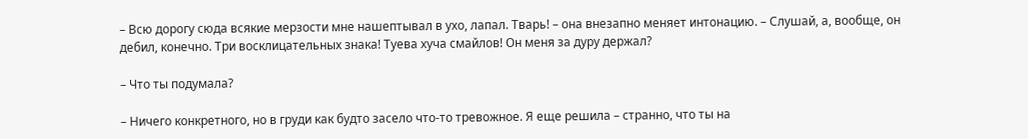– Всю дорогу сюда всякие мерзости мне нашептывал в ухо, лапал. Тварь! – она внезапно меняет интонацию. – Слушай, а, вообще, он дебил, конечно. Три восклицательных знака! Туева хуча смайлов! Он меня за дуру держал?

– Что ты подумала?

– Ничего конкретного, но в груди как будто засело что-то тревожное. Я еще решила – странно, что ты на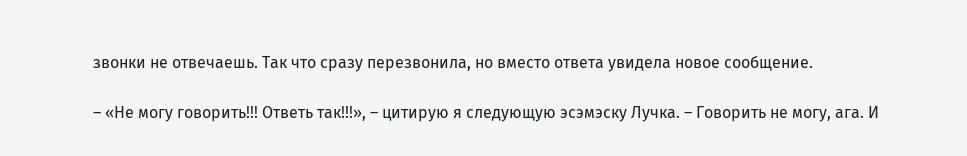звонки не отвечаешь. Так что сразу перезвонила, но вместо ответа увидела новое сообщение.

– «Не могу говорить!!! Ответь так!!!», – цитирую я следующую эсэмэску Лучка. – Говорить не могу, ага. И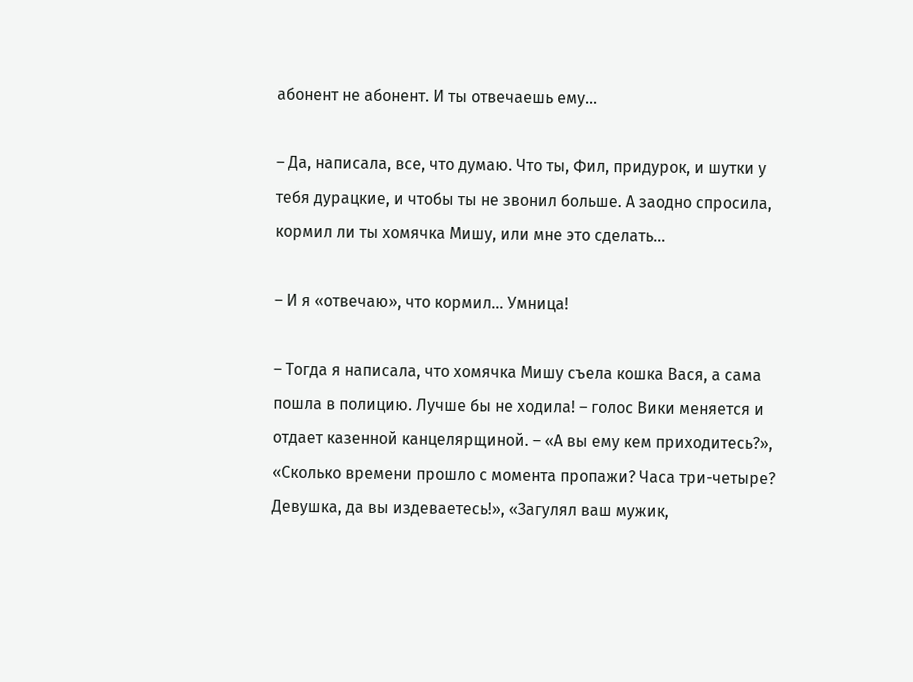абонент не абонент. И ты отвечаешь ему…

– Да, написала, все, что думаю. Что ты, Фил, придурок, и шутки у тебя дурацкие, и чтобы ты не звонил больше. А заодно спросила, кормил ли ты хомячка Мишу, или мне это сделать…

– И я «отвечаю», что кормил… Умница!

– Тогда я написала, что хомячка Мишу съела кошка Вася, а сама пошла в полицию. Лучше бы не ходила! – голос Вики меняется и отдает казенной канцелярщиной. – «А вы ему кем приходитесь?», «Сколько времени прошло с момента пропажи? Часа три-четыре? Девушка, да вы издеваетесь!», «Загулял ваш мужик,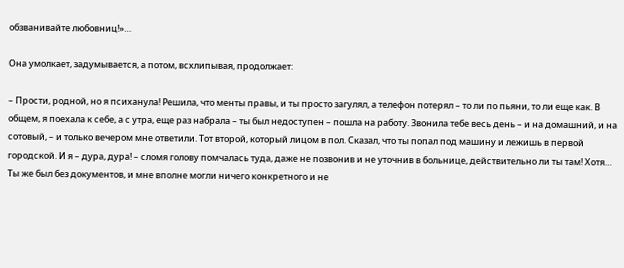обзванивайте любовниц!»…

Она умолкает, задумывается, а потом, всхлипывая, продолжает:

– Прости, родной, но я психанула! Решила, что менты правы, и ты просто загулял, а телефон потерял – то ли по пьяни, то ли еще как. В общем, я поехала к себе, а с утра, еще раз набрала – ты был недоступен – пошла на работу. Звонила тебе весь день – и на домашний, и на сотовый, – и только вечером мне ответили. Тот второй, который лицом в пол. Сказал, что ты попал под машину и лежишь в первой городской. И я – дура, дура! – сломя голову помчалась туда, даже не позвонив и не уточнив в больнице, действительно ли ты там! Хотя… Ты же был без документов, и мне вполне могли ничего конкретного и не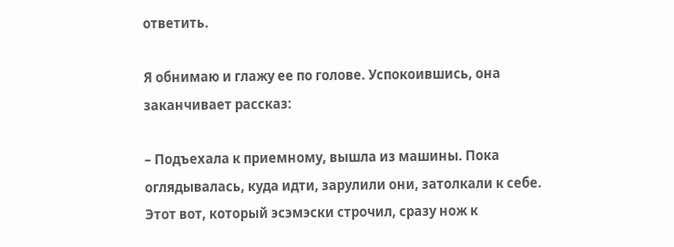ответить.

Я обнимаю и глажу ее по голове. Успокоившись, она заканчивает рассказ:

– Подъехала к приемному, вышла из машины. Пока оглядывалась, куда идти, зарулили они, затолкали к себе. Этот вот, который эсэмэски строчил, сразу нож к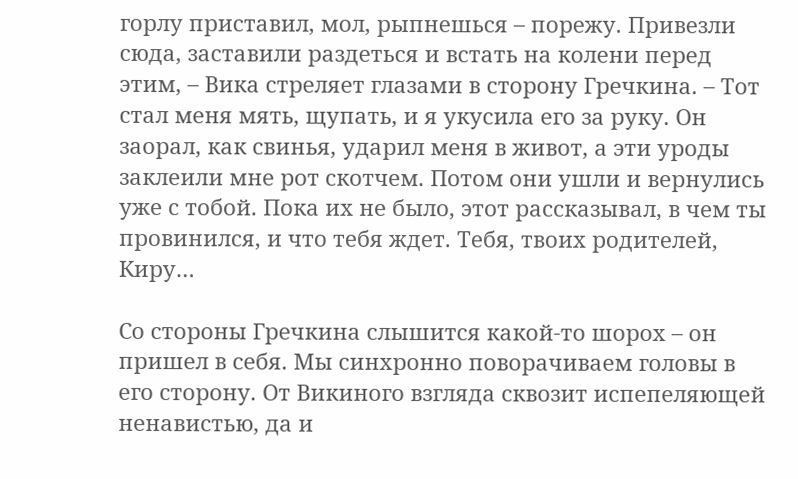горлу приставил, мол, рыпнешься – порежу. Привезли сюда, заставили раздеться и встать на колени перед этим, – Вика стреляет глазами в сторону Гречкина. – Тот стал меня мять, щупать, и я укусила его за руку. Он заорал, как свинья, ударил меня в живот, а эти уроды заклеили мне рот скотчем. Потом они ушли и вернулись уже с тобой. Пока их не было, этот рассказывал, в чем ты провинился, и что тебя ждет. Тебя, твоих родителей, Киру…

Со стороны Гречкина слышится какой-то шорох – он пришел в себя. Мы синхронно поворачиваем головы в его сторону. От Викиного взгляда сквозит испепеляющей ненавистью, да и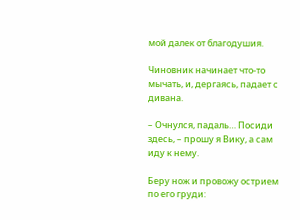мой далек от благодушия.

Чиновник начинает что-то мычать, и, дергаясь, падает с дивана.

– Очнулся, падаль… Посиди здесь, – прошу я Вику, а сам иду к нему.

Беру нож и провожу острием по его груди: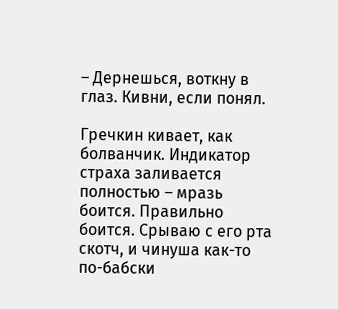– Дернешься, воткну в глаз. Кивни, если понял.

Гречкин кивает, как болванчик. Индикатор страха заливается полностью – мразь боится. Правильно боится. Срываю с его рта скотч, и чинуша как-то по-бабски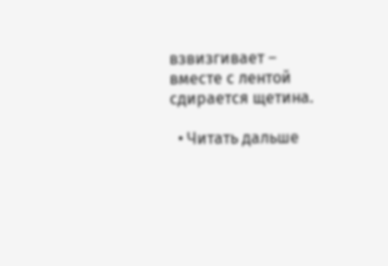взвизгивает – вместе с лентой сдирается щетина.

  • Читать дальше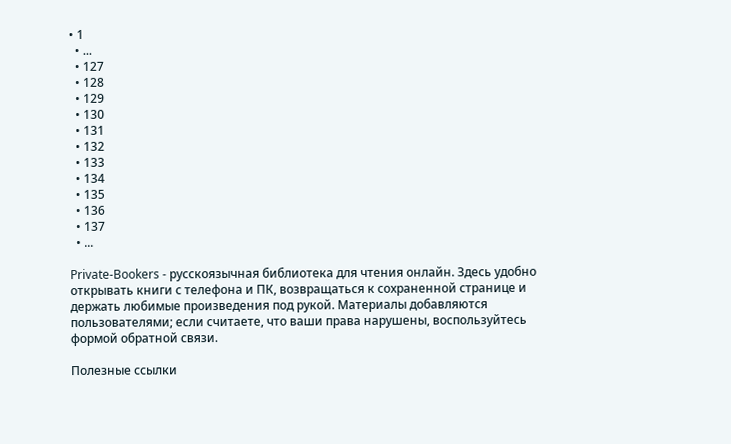• 1
  • ...
  • 127
  • 128
  • 129
  • 130
  • 131
  • 132
  • 133
  • 134
  • 135
  • 136
  • 137
  • ...

Private-Bookers - русскоязычная библиотека для чтения онлайн. Здесь удобно открывать книги с телефона и ПК, возвращаться к сохраненной странице и держать любимые произведения под рукой. Материалы добавляются пользователями; если считаете, что ваши права нарушены, воспользуйтесь формой обратной связи.

Полезные ссылки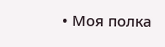• Моя полка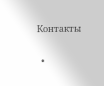Контакты

  •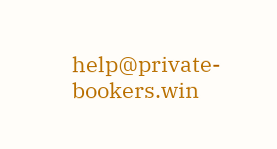help@private-bookers.win